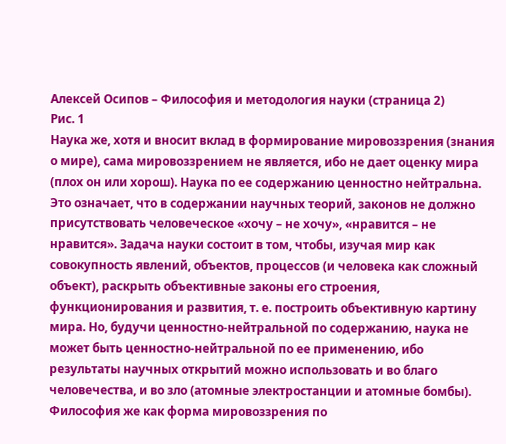Алексей Осипов – Философия и методология науки (страница 2)
Рис. 1
Наука же, хотя и вносит вклад в формирование мировоззрения (знания о мире), сама мировоззрением не является, ибо не дает оценку мира (плох он или хорош). Наука по ее содержанию ценностно нейтральна. Это означает, что в содержании научных теорий, законов не должно присутствовать человеческое «хочу – не хочу», «нравится – не нравится». Задача науки состоит в том, чтобы, изучая мир как совокупность явлений, объектов, процессов (и человека как сложный объект), раскрыть объективные законы его строения, функционирования и развития, т. е. построить объективную картину мира. Но, будучи ценностно-нейтральной по содержанию, наука не может быть ценностно-нейтральной по ее применению, ибо результаты научных открытий можно использовать и во благо человечества, и во зло (атомные электростанции и атомные бомбы). Философия же как форма мировоззрения по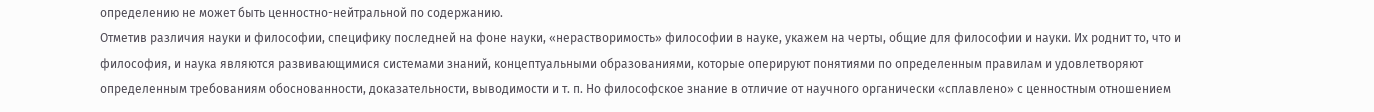определению не может быть ценностно-нейтральной по содержанию.
Отметив различия науки и философии, специфику последней на фоне науки, «нерастворимость» философии в науке, укажем на черты, общие для философии и науки. Их роднит то, что и философия, и наука являются развивающимися системами знаний, концептуальными образованиями, которые оперируют понятиями по определенным правилам и удовлетворяют определенным требованиям обоснованности, доказательности, выводимости и т. п. Но философское знание в отличие от научного органически «сплавлено» с ценностным отношением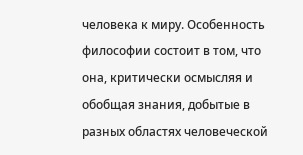человека к миру. Особенность философии состоит в том, что она, критически осмысляя и обобщая знания, добытые в разных областях человеческой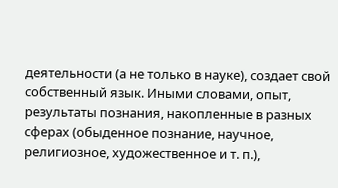деятельности (а не только в науке), создает свой собственный язык. Иными словами, опыт, результаты познания, накопленные в разных сферах (обыденное познание, научное, религиозное, художественное и т. п.),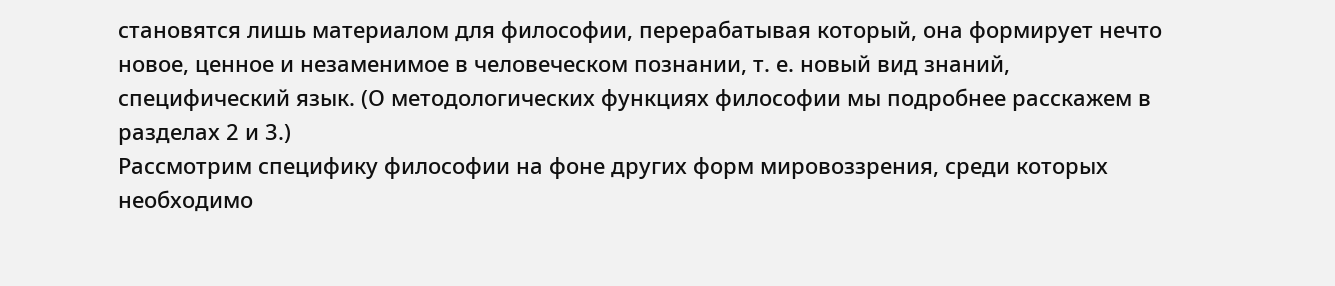становятся лишь материалом для философии, перерабатывая который, она формирует нечто новое, ценное и незаменимое в человеческом познании, т. е. новый вид знаний, специфический язык. (О методологических функциях философии мы подробнее расскажем в разделах 2 и 3.)
Рассмотрим специфику философии на фоне других форм мировоззрения, среди которых необходимо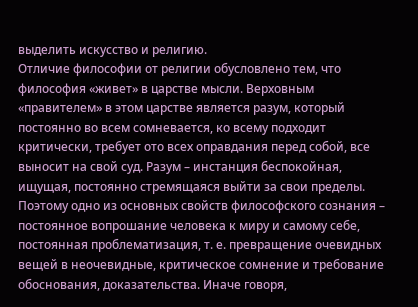выделить искусство и религию.
Отличие философии от религии обусловлено тем, что философия «живет» в царстве мысли. Верховным «правителем» в этом царстве является разум, который постоянно во всем сомневается, ко всему подходит критически, требует ото всех оправдания перед собой, все выносит на свой суд. Разум – инстанция беспокойная, ищущая, постоянно стремящаяся выйти за свои пределы. Поэтому одно из основных свойств философского сознания – постоянное вопрошание человека к миру и самому себе, постоянная проблематизация, т. е. превращение очевидных вещей в неочевидные, критическое сомнение и требование обоснования, доказательства. Иначе говоря,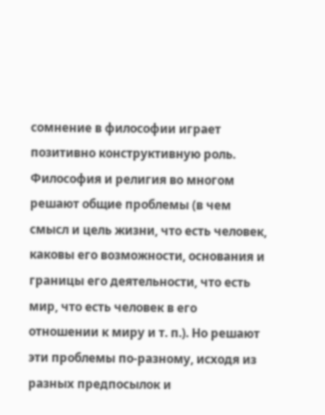сомнение в философии играет позитивно конструктивную роль.
Философия и религия во многом решают общие проблемы (в чем смысл и цель жизни, что есть человек, каковы его возможности, основания и границы его деятельности, что есть мир, что есть человек в его отношении к миру и т. п.). Но решают эти проблемы по-разному, исходя из разных предпосылок и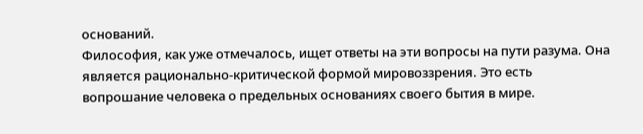оснований.
Философия, как уже отмечалось, ищет ответы на эти вопросы на пути разума. Она является рационально-критической формой мировоззрения. Это есть вопрошание человека о предельных основаниях своего бытия в мире.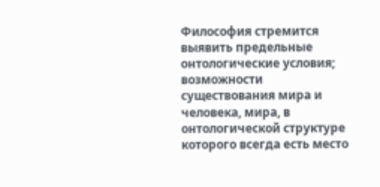Философия стремится выявить предельные онтологические условия; возможности существования мира и человека, мира, в онтологической структуре которого всегда есть место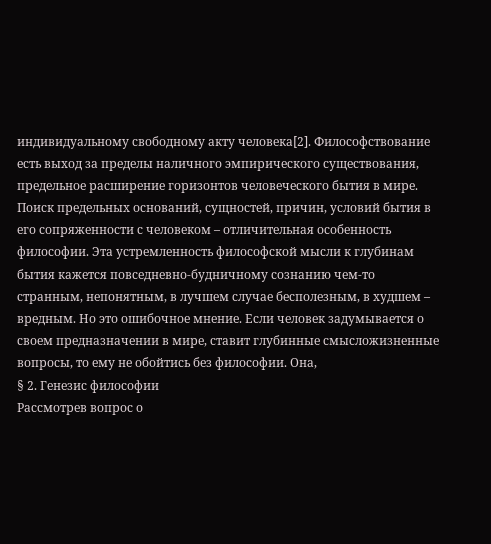индивидуальному свободному акту человека[2]. Философствование есть выход за пределы наличного эмпирического существования, предельное расширение горизонтов человеческого бытия в мире. Поиск предельных оснований, сущностей, причин, условий бытия в его сопряженности с человеком – отличительная особенность философии. Эта устремленность философской мысли к глубинам бытия кажется повседневно-будничному сознанию чем-то странным, непонятным, в лучшем случае бесполезным, в худшем – вредным. Но это ошибочное мнение. Если человек задумывается о своем предназначении в мире, ставит глубинные смысложизненные вопросы, то ему не обойтись без философии. Она,
§ 2. Генезис философии
Рассмотрев вопрос о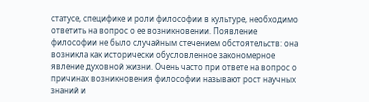статусе, специфике и роли философии в культуре, необходимо ответить на вопрос о ее возникновении. Появление философии не было случайным стечением обстоятельств: она возникла как исторически обусловленное закономерное явление духовной жизни. Очень часто при ответе на вопрос о причинах возникновения философии называют рост научных знаний и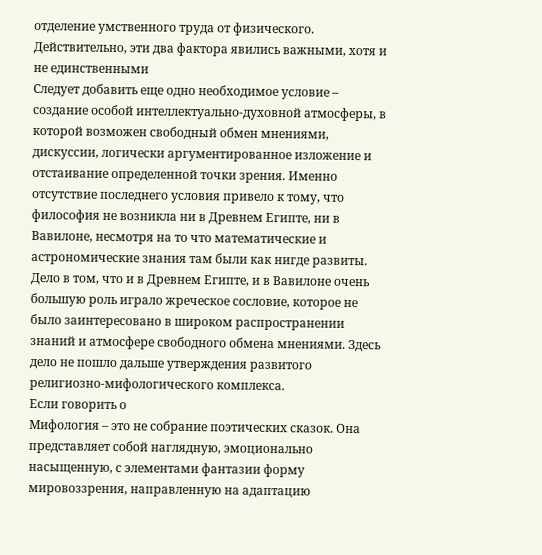отделение умственного труда от физического. Действительно, эти два фактора явились важными, хотя и не единственными
Следует добавить еще одно необходимое условие – создание особой интеллектуально-духовной атмосферы, в которой возможен свободный обмен мнениями, дискуссии, логически аргументированное изложение и отстаивание определенной точки зрения. Именно отсутствие последнего условия привело к тому, что философия не возникла ни в Древнем Египте, ни в Вавилоне, несмотря на то что математические и астрономические знания там были как нигде развиты. Дело в том, что и в Древнем Египте, и в Вавилоне очень большую роль играло жреческое сословие, которое не было заинтересовано в широком распространении знаний и атмосфере свободного обмена мнениями. Здесь дело не пошло дальше утверждения развитого религиозно-мифологического комплекса.
Если говорить о
Мифология – это не собрание поэтических сказок. Она представляет собой наглядную, эмоционально насыщенную, с элементами фантазии форму мировоззрения, направленную на адаптацию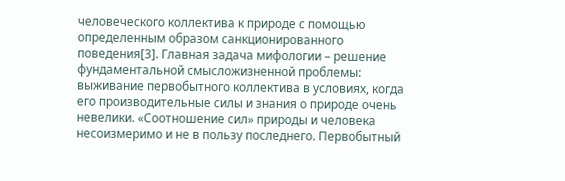человеческого коллектива к природе с помощью определенным образом санкционированного поведения[3]. Главная задача мифологии – решение фундаментальной смысложизненной проблемы: выживание первобытного коллектива в условиях, когда его производительные силы и знания о природе очень невелики. «Соотношение сил» природы и человека несоизмеримо и не в пользу последнего. Первобытный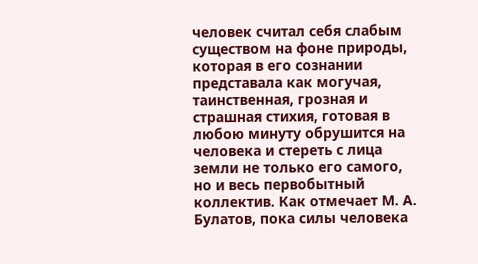человек считал себя слабым существом на фоне природы, которая в его сознании представала как могучая, таинственная, грозная и страшная стихия, готовая в любою минуту обрушится на человека и стереть с лица земли не только его самого, но и весь первобытный коллектив. Как отмечает М. А. Булатов, пока силы человека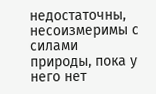недостаточны, несоизмеримы с силами природы, пока у него нет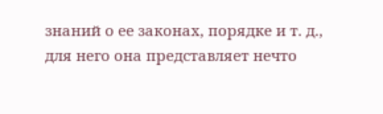знаний о ее законах, порядке и т. д., для него она представляет нечто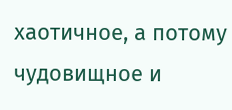хаотичное, а потому чудовищное и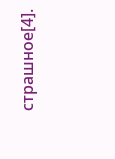страшное[4].